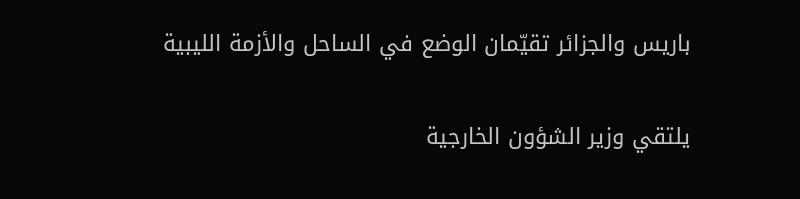باريس والجزائر تقيّمان الوضع في الساحل والأزمة الليبية

يلتقي وزير الشؤون الخارجية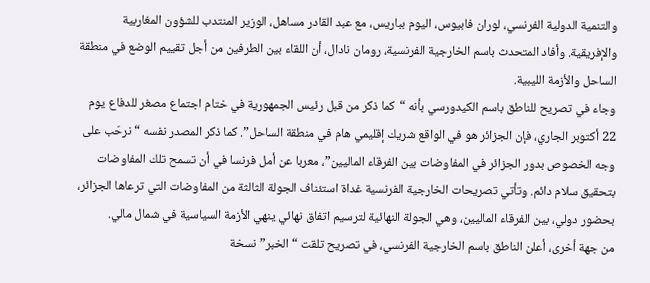والتنمية الدولية الفرنسي، لوران فابيوس، اليوم بباريس، مع عبد القادر مساهل، الوزير المنتدب للشؤون المغاربية والإفريقية. وأفاد المتحدث باسم الخارجية الفرنسية، رومان نادال، أن اللقاء بين الطرفين من أجل تقييم الوضع في منطقة الساحل والأزمة الليبية.
وجاء في تصريح للناطق باسم الكيدورسي بأنه “كما ذكر من قبل رئيس الجمهورية في ختام اجتماع مصغر للدفاع يوم 22 أكتوبر الجاري، فإن الجزائر هو في الواقع شريك إقليمي هام في منطقة الساحل”. كما ذكر المصدر نفسه “نرحّب على وجه الخصوص بدور الجزائر في المفاوضات بين الفرقاء الماليين”، معربا عن أمل فرنسا في أن تسمح تلك المفاوضات بتحقيق سلام دائم. وتأتي تصريحات الخارجية الفرنسية غداة استئناف الجولة الثالثة من المفاوضات التي ترعاها الجزائر، بحضور دولي، بين الفرقاء الماليين، وهي الجولة النهائية لترسيم اتفاق نهائي ينهي الأزمة السياسية في شمال مالي.
من جهة أخرى، أعلن الناطق باسم الخارجية الفرنسي، في تصريح تلقت “الخبر” نسخة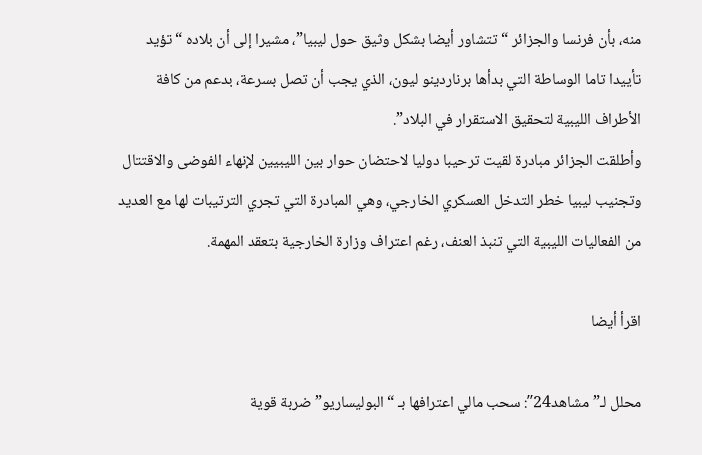منه، بأن فرنسا والجزائر “تتشاور أيضا بشكل وثيق حول ليبيا”، مشيرا إلى أن بلاده “تؤيد تأييدا تاما الوساطة التي بدأها برناردينو ليون، الذي يجب أن تصل بسرعة، بدعم من كافة الأطراف الليبية لتحقيق الاستقرار في البلاد”.
وأطلقت الجزائر مبادرة لقيت ترحيبا دوليا لاحتضان حوار بين الليبيين لإنهاء الفوضى والاقتتال وتجنيب ليبيا خطر التدخل العسكري الخارجي، وهي المبادرة التي تجري الترتيبات لها مع العديد من الفعاليات الليبية التي تنبذ العنف، رغم اعتراف وزارة الخارجية بتعقد المهمة.

اقرأ أيضا

محلل لـ”مشاهد24″: سحب مالي اعترافها بـ “البوليساريو” ضربة قوية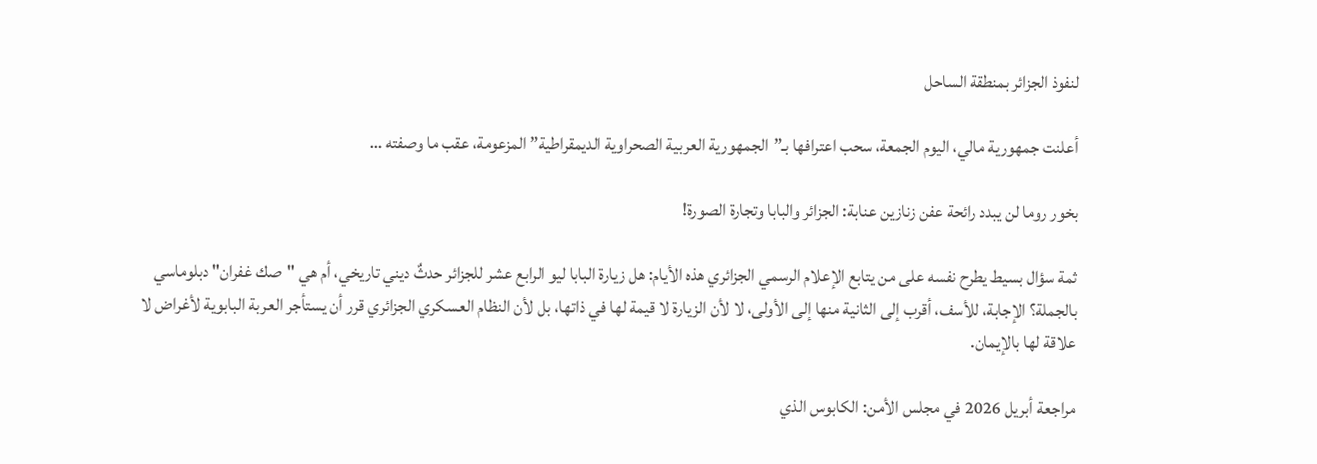لنفوذ الجزائر بمنطقة الساحل

أعلنت جمهورية مالي، اليوم الجمعة، سحب اعترافها بـ”الجمهورية العربية الصحراوية الديمقراطية” المزعومة، عقب ما وصفته …

بخور روما لن يبدد رائحة عفن زنازين عنابة: الجزائر والبابا وتجارة الصورة!

ثمة سؤال بسيط يطرح نفسه على من يتابع الإعلام الرسمي الجزائري هذه الأيام: هل زيارة البابا ليو الرابع عشر للجزائر حدثٌ ديني تاريخي، أم هي "صك غفران" دبلوماسي بالجملة؟ الإجابة، للأسف، أقرب إلى الثانية منها إلى الأولى، لا لأن الزيارة لا قيمة لها في ذاتها، بل لأن النظام العسكري الجزائري قرر أن يستأجر العربة البابوية لأغراض لا علاقة لها بالإيمان.

مراجعة أبريل 2026 في مجلس الأمن: الكابوس الذي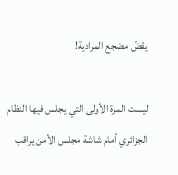يقضّ مضجع المرادية!

ليست المرة الأولى التي يجلس فيها النظام الجزائري أمام شاشة مجلس الأمن يراقب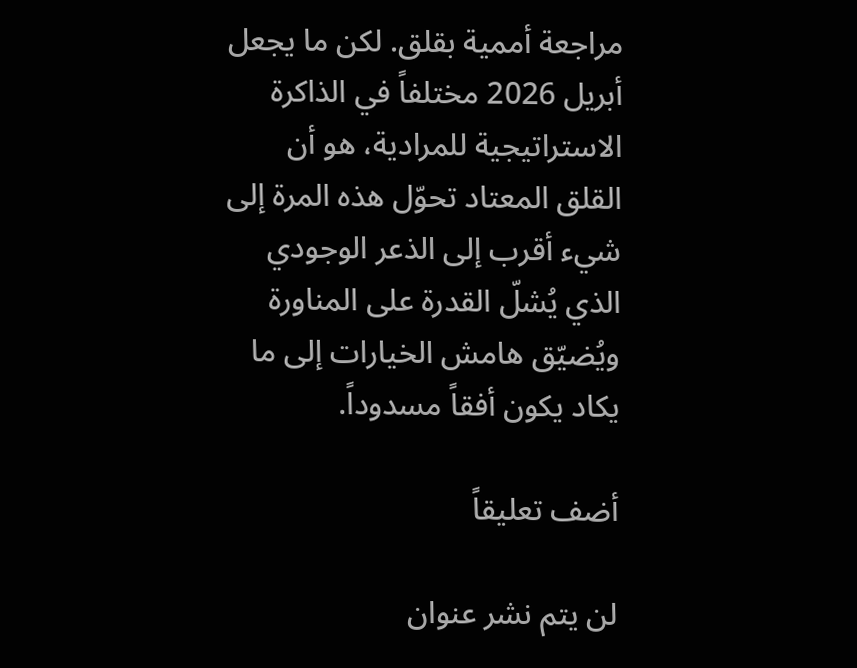مراجعة أممية بقلق. لكن ما يجعل أبريل 2026 مختلفاً في الذاكرة الاستراتيجية للمرادية، هو أن القلق المعتاد تحوّل هذه المرة إلى شيء أقرب إلى الذعر الوجودي الذي يُشلّ القدرة على المناورة ويُضيّق هامش الخيارات إلى ما يكاد يكون أفقاً مسدوداً.

أضف تعليقاً

لن يتم نشر عنوان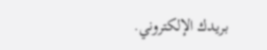بريدك الإلكتروني.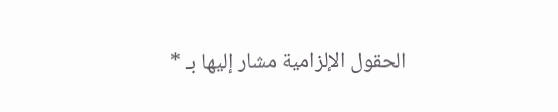الحقول الإلزامية مشار إليها بـ *